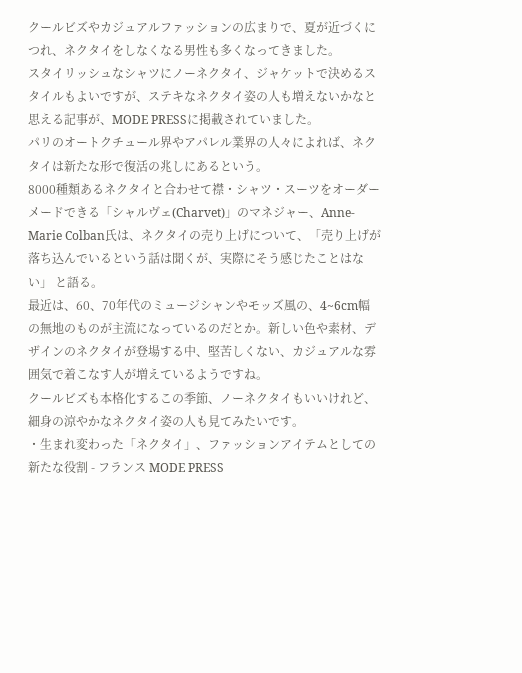クールビズやカジュアルファッションの広まりで、夏が近づくにつれ、ネクタイをしなくなる男性も多くなってきました。
スタイリッシュなシャツにノーネクタイ、ジャケットで決めるスタイルもよいですが、ステキなネクタイ姿の人も増えないかなと思える記事が、MODE PRESSに掲載されていました。
パリのオートクチュール界やアパレル業界の人々によれば、ネクタイは新たな形で復活の兆しにあるという。
8000種類あるネクタイと合わせて襟・シャツ・スーツをオーダーメードできる「シャルヴェ(Charvet)」のマネジャー、Anne-Marie Colban氏は、ネクタイの売り上げについて、「売り上げが落ち込んでいるという話は聞くが、実際にそう感じたことはない」 と語る。
最近は、60、70年代のミュージシャンやモッズ風の、4~6cm幅の無地のものが主流になっているのだとか。新しい色や素材、デザインのネクタイが登場する中、堅苦しくない、カジュアルな雰囲気で着こなす人が増えているようですね。
クールビズも本格化するこの季節、ノーネクタイもいいけれど、細身の涼やかなネクタイ姿の人も見てみたいです。
・生まれ変わった「ネクタイ」、ファッションアイテムとしての新たな役割 - フランス MODE PRESS